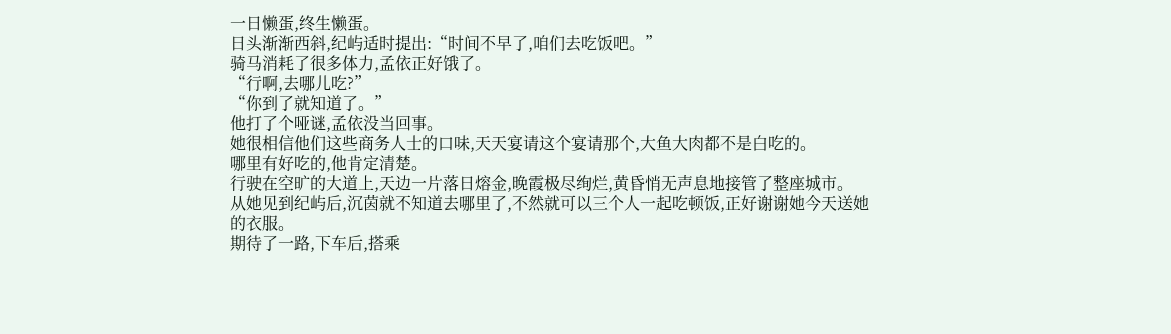一日懒蛋,终生懒蛋。
日头渐渐西斜,纪屿适时提出:“时间不早了,咱们去吃饭吧。”
骑马消耗了很多体力,孟依正好饿了。
“行啊,去哪儿吃?”
“你到了就知道了。”
他打了个哑谜,孟依没当回事。
她很相信他们这些商务人士的口味,天天宴请这个宴请那个,大鱼大肉都不是白吃的。
哪里有好吃的,他肯定清楚。
行驶在空旷的大道上,天边一片落日熔金,晚霞极尽绚烂,黄昏悄无声息地接管了整座城市。
从她见到纪屿后,沉茵就不知道去哪里了,不然就可以三个人一起吃顿饭,正好谢谢她今天送她的衣服。
期待了一路,下车后,搭乘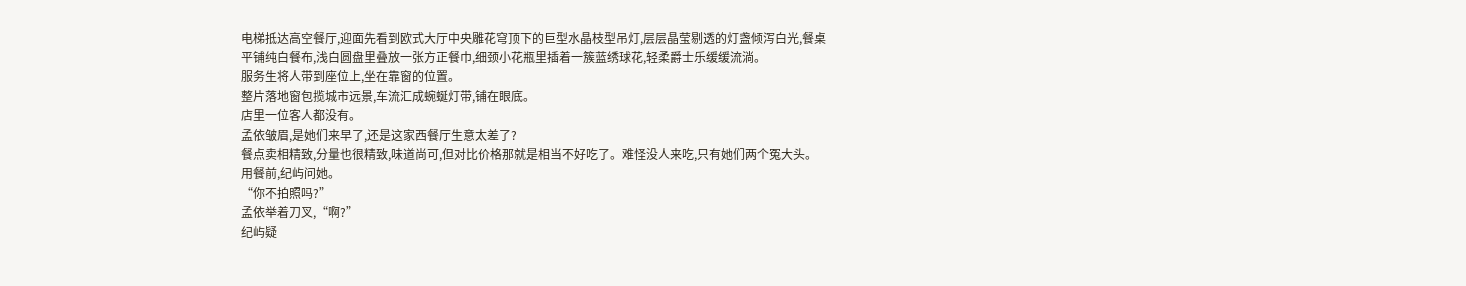电梯抵达高空餐厅,迎面先看到欧式大厅中央雕花穹顶下的巨型水晶枝型吊灯,层层晶莹剔透的灯盏倾泻白光,餐桌平铺纯白餐布,浅白圆盘里叠放一张方正餐巾,细颈小花瓶里插着一簇蓝绣球花,轻柔爵士乐缓缓流淌。
服务生将人带到座位上,坐在靠窗的位置。
整片落地窗包揽城市远景,车流汇成蜿蜒灯带,铺在眼底。
店里一位客人都没有。
孟依皱眉,是她们来早了,还是这家西餐厅生意太差了?
餐点卖相精致,分量也很精致,味道尚可,但对比价格那就是相当不好吃了。难怪没人来吃,只有她们两个冤大头。
用餐前,纪屿问她。
“你不拍照吗?”
孟依举着刀叉,“啊?”
纪屿疑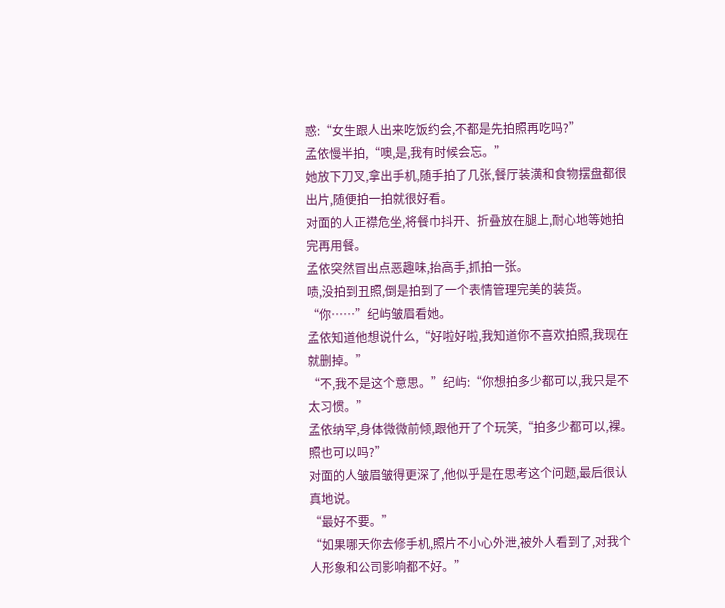惑:“女生跟人出来吃饭约会,不都是先拍照再吃吗?”
孟依慢半拍,“噢,是,我有时候会忘。”
她放下刀叉,拿出手机,随手拍了几张,餐厅装潢和食物摆盘都很出片,随便拍一拍就很好看。
对面的人正襟危坐,将餐巾抖开、折叠放在腿上,耐心地等她拍完再用餐。
孟依突然冒出点恶趣味,抬高手,抓拍一张。
啧,没拍到丑照,倒是拍到了一个表情管理完美的装货。
“你……”纪屿皱眉看她。
孟依知道他想说什么,“好啦好啦,我知道你不喜欢拍照,我现在就删掉。”
“不,我不是这个意思。”纪屿:“你想拍多少都可以,我只是不太习惯。”
孟依纳罕,身体微微前倾,跟他开了个玩笑,“拍多少都可以,裸。照也可以吗?”
对面的人皱眉皱得更深了,他似乎是在思考这个问题,最后很认真地说。
“最好不要。”
“如果哪天你去修手机,照片不小心外泄,被外人看到了,对我个人形象和公司影响都不好。”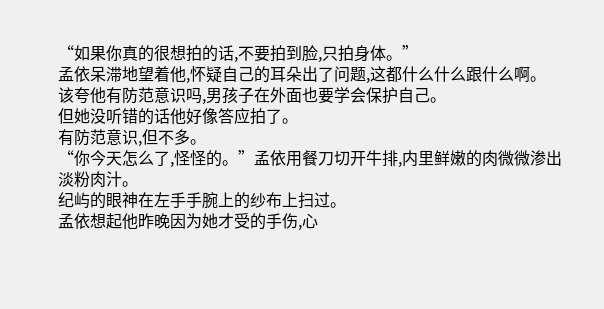“如果你真的很想拍的话,不要拍到脸,只拍身体。”
孟依呆滞地望着他,怀疑自己的耳朵出了问题,这都什么什么跟什么啊。
该夸他有防范意识吗,男孩子在外面也要学会保护自己。
但她没听错的话他好像答应拍了。
有防范意识,但不多。
“你今天怎么了,怪怪的。”孟依用餐刀切开牛排,内里鲜嫩的肉微微渗出淡粉肉汁。
纪屿的眼神在左手手腕上的纱布上扫过。
孟依想起他昨晚因为她才受的手伤,心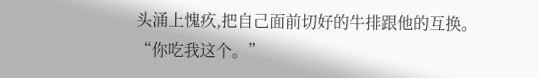头涌上愧疚,把自己面前切好的牛排跟他的互换。
“你吃我这个。”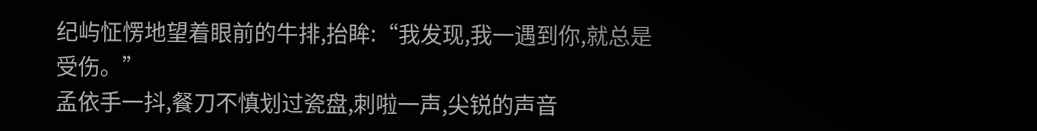纪屿怔愣地望着眼前的牛排,抬眸:“我发现,我一遇到你,就总是受伤。”
孟依手一抖,餐刀不慎划过瓷盘,刺啦一声,尖锐的声音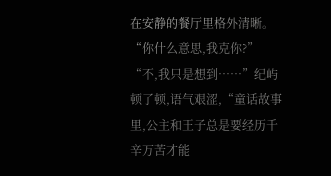在安静的餐厅里格外清晰。
“你什么意思,我克你?”
“不,我只是想到……”纪屿顿了顿,语气艰涩,“童话故事里,公主和王子总是要经历千辛万苦才能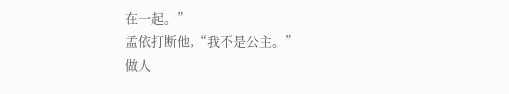在一起。”
孟依打断他,“我不是公主。”
做人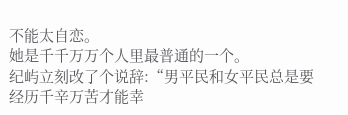不能太自恋。
她是千千万万个人里最普通的一个。
纪屿立刻改了个说辞:“男平民和女平民总是要经历千辛万苦才能幸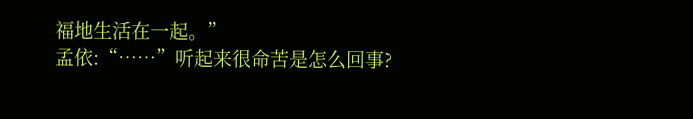福地生活在一起。”
孟依:“……”听起来很命苦是怎么回事?